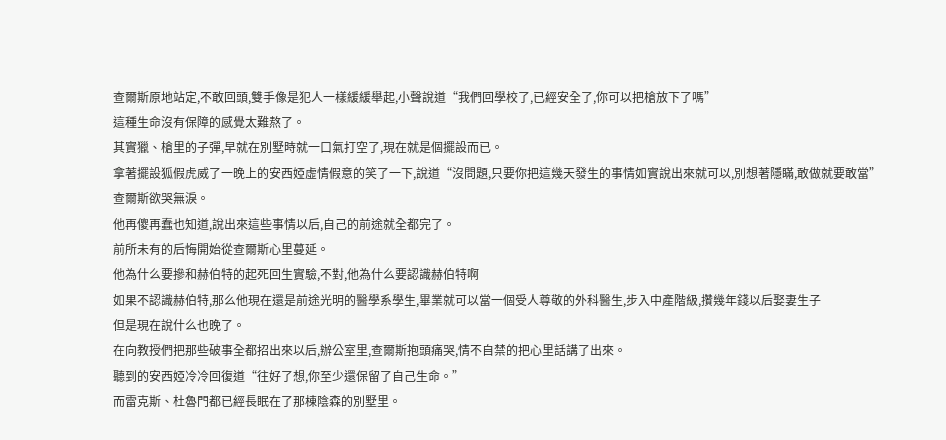查爾斯原地站定,不敢回頭,雙手像是犯人一樣緩緩舉起,小聲說道“我們回學校了,已經安全了,你可以把槍放下了嗎”
這種生命沒有保障的感覺太難熬了。
其實獵、槍里的子彈,早就在別墅時就一口氣打空了,現在就是個擺設而已。
拿著擺設狐假虎威了一晚上的安西婭虛情假意的笑了一下,說道“沒問題,只要你把這幾天發生的事情如實說出來就可以,別想著隱瞞,敢做就要敢當”
查爾斯欲哭無淚。
他再傻再蠢也知道,說出來這些事情以后,自己的前途就全都完了。
前所未有的后悔開始從查爾斯心里蔓延。
他為什么要摻和赫伯特的起死回生實驗,不對,他為什么要認識赫伯特啊
如果不認識赫伯特,那么他現在還是前途光明的醫學系學生,畢業就可以當一個受人尊敬的外科醫生,步入中產階級,攢幾年錢以后娶妻生子
但是現在說什么也晚了。
在向教授們把那些破事全都招出來以后,辦公室里,查爾斯抱頭痛哭,情不自禁的把心里話講了出來。
聽到的安西婭冷冷回復道“往好了想,你至少還保留了自己生命。”
而雷克斯、杜魯門都已經長眠在了那棟陰森的別墅里。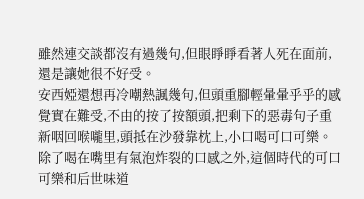雖然連交談都沒有過幾句,但眼睜睜看著人死在面前,還是讓她很不好受。
安西婭還想再冷嘲熱諷幾句,但頭重腳輕暈暈乎乎的感覺實在難受,不由的按了按額頭,把剩下的惡毒句子重新咽回喉嚨里,頭抵在沙發靠枕上,小口喝可口可樂。
除了喝在嘴里有氣泡炸裂的口感之外,這個時代的可口可樂和后世味道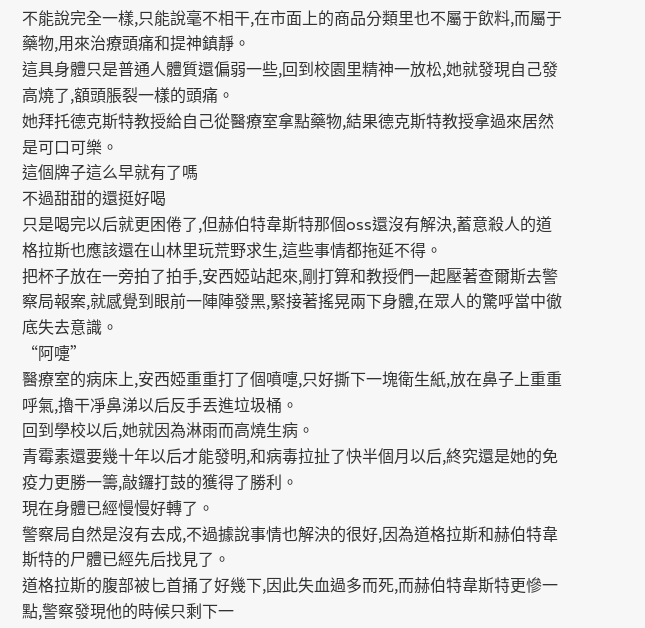不能說完全一樣,只能說毫不相干,在市面上的商品分類里也不屬于飲料,而屬于藥物,用來治療頭痛和提神鎮靜。
這具身體只是普通人體質還偏弱一些,回到校園里精神一放松,她就發現自己發高燒了,額頭脹裂一樣的頭痛。
她拜托德克斯特教授給自己從醫療室拿點藥物,結果德克斯特教授拿過來居然是可口可樂。
這個牌子這么早就有了嗎
不過甜甜的還挺好喝
只是喝完以后就更困倦了,但赫伯特韋斯特那個oss還沒有解決,蓄意殺人的道格拉斯也應該還在山林里玩荒野求生,這些事情都拖延不得。
把杯子放在一旁拍了拍手,安西婭站起來,剛打算和教授們一起壓著查爾斯去警察局報案,就感覺到眼前一陣陣發黑,緊接著搖晃兩下身體,在眾人的驚呼當中徹底失去意識。
“阿嚏”
醫療室的病床上,安西婭重重打了個噴嚏,只好撕下一塊衛生紙,放在鼻子上重重呼氣,擼干凈鼻涕以后反手丟進垃圾桶。
回到學校以后,她就因為淋雨而高燒生病。
青霉素還要幾十年以后才能發明,和病毒拉扯了快半個月以后,終究還是她的免疫力更勝一籌,敲鑼打鼓的獲得了勝利。
現在身體已經慢慢好轉了。
警察局自然是沒有去成,不過據說事情也解決的很好,因為道格拉斯和赫伯特韋斯特的尸體已經先后找見了。
道格拉斯的腹部被匕首捅了好幾下,因此失血過多而死,而赫伯特韋斯特更慘一點,警察發現他的時候只剩下一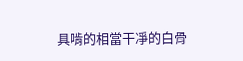具啃的相當干凈的白骨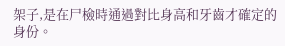架子,是在尸檢時通過對比身高和牙齒才確定的身份。